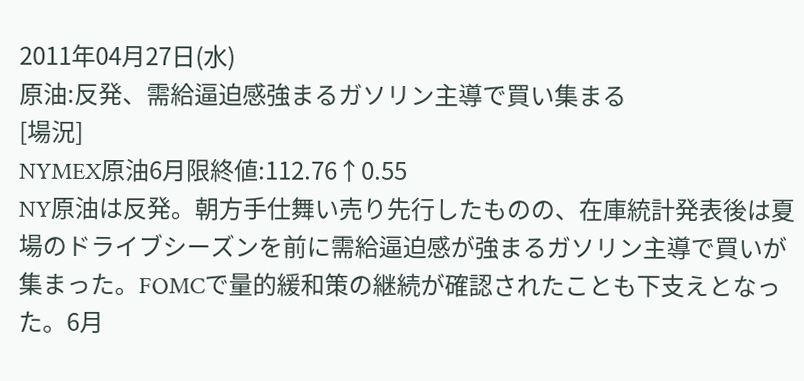2011年04月27日(水)
原油:反発、需給逼迫感強まるガソリン主導で買い集まる
[場況]
NYMEX原油6月限終値:112.76↑0.55
NY原油は反発。朝方手仕舞い売り先行したものの、在庫統計発表後は夏場のドライブシーズンを前に需給逼迫感が強まるガソリン主導で買いが集まった。FOMCで量的緩和策の継続が確認されたことも下支えとなった。6月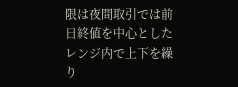限は夜間取引では前日終値を中心としたレンジ内で上下を繰り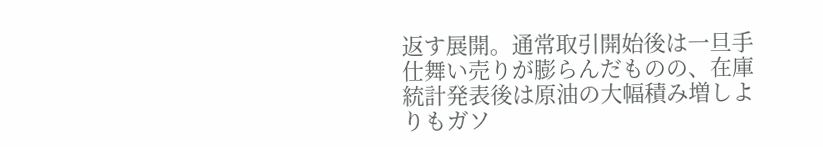返す展開。通常取引開始後は一旦手仕舞い売りが膨らんだものの、在庫統計発表後は原油の大幅積み増しよりもガソ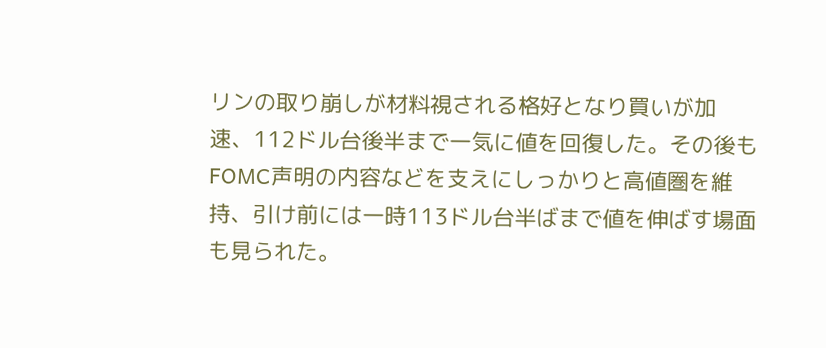リンの取り崩しが材料視される格好となり買いが加速、112ドル台後半まで一気に値を回復した。その後もFOMC声明の内容などを支えにしっかりと高値圏を維持、引け前には一時113ドル台半ばまで値を伸ばす場面も見られた。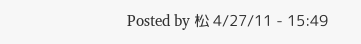Posted by 松 4/27/11 - 15:49